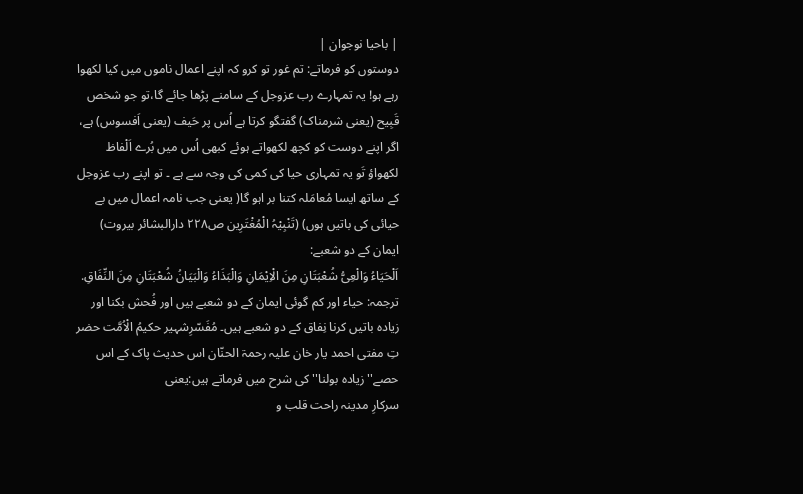| باحیا نوجوان |
دوستوں کو فرماتے: تم غور تو کرو کہ اپنے اعمال ناموں میں کیا لکھوا رہے ہو! یہ تمہارے رب عزوجل کے سامنے پڑھا جائے گا،تو جو شخص قَبِیح (یعنی شرمناک) گفتگو کرتا ہے اُس پر حَیف (یعنی اَفسوس) ہے، اگر اپنے دوست کو کچھ لکھواتے ہوئے کبھی اُس میں بُرے اَلْفاظ لکھواؤ تَو یہ تمہاری حیا کی کمی کی وجہ سے ہے ۔ تو اپنے رب عزوجل کے ساتھ ایسا مُعامَلہ کتنا بر اہو گا( یعنی جب نامہ اعمال میں بے حيائی کی باتیں ہوں) (تَنْبِیْہُ الْمُغْتَرِین ص۲۲۸ دارالبشائر بيروت)
ایمان کے دو شعبے:
اَلْحَیَاءُ وَالْعِیُّ شُعْبَتَانِ مِنَ الْاِیْمَانِ وَالْبَذَاءُ وَالْبَیَانُ شُعْبَتَانِ مِنَ النِّفَاقِ.
ترجمہ: حیاء اور کم گوئی ایمان کے دو شعبے ہیں اور فُحش بکنا اور زیادہ باتیں کرنا نِفاق کے دو شعبے ہیں۔ مُفَسّرِشہیر حکیمُ الْاُمَّت حضر تِ مفتی احمد یار خان علیہ رحمۃ الحنّان اس حدیث پاک کے اس حصے''زیادہ بولنا'' کی شرح میں فرماتے ہیں:یعنی
سرکارِ مدینہ راحت قلب و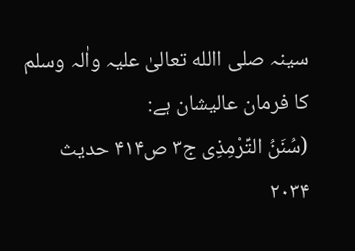سینہ صلی االله تعالیٰ علیہ واٰلہ وسلم کا فرمان عالیشان ہے:
(سُنَنُ التِّرْمِذِی ج۳ ص۴۱۴ حديث ۲۰۳۴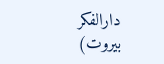دارالفکر بيروت)